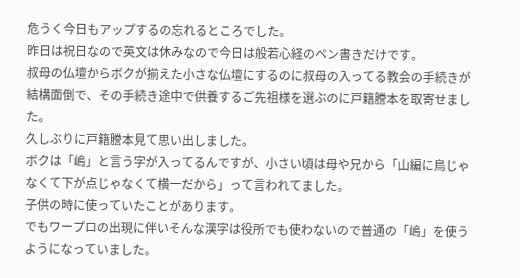危うく今日もアップするの忘れるところでした。
昨日は祝日なので英文は休みなので今日は般若心経のペン書きだけです。
叔母の仏壇からボクが揃えた小さな仏壇にするのに叔母の入ってる教会の手続きが結構面倒で、その手続き途中で供養するご先祖様を選ぶのに戸籍謄本を取寄せました。
久しぶりに戸籍謄本見て思い出しました。
ボクは「嶋」と言う字が入ってるんですが、小さい頃は母や兄から「山編に鳥じゃなくて下が点じゃなくて横一だから」って言われてました。
子供の時に使っていたことがあります。
でもワープロの出現に伴いそんな漢字は役所でも使わないので普通の「嶋」を使うようになっていました。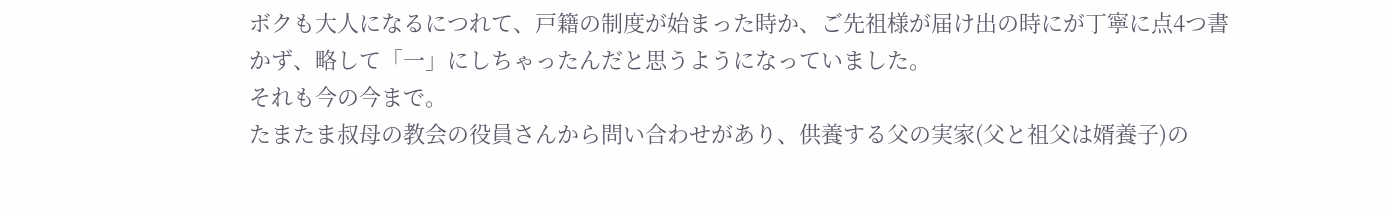ボクも大人になるにつれて、戸籍の制度が始まった時か、ご先祖様が届け出の時にが丁寧に点4つ書かず、略して「一」にしちゃったんだと思うようになっていました。
それも今の今まで。
たまたま叔母の教会の役員さんから問い合わせがあり、供養する父の実家(父と祖父は婿養子)の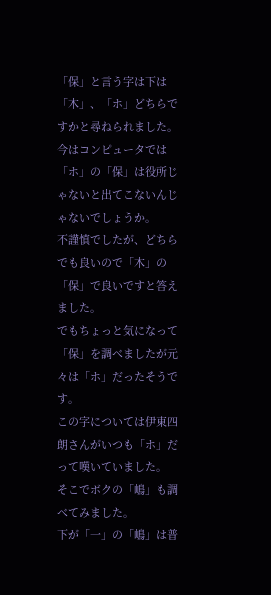「保」と言う字は下は「木」、「ホ」どちらですかと尋ねられました。
今はコンピュータでは「ホ」の「保」は役所じゃないと出てこないんじゃないでしょうか。
不謹慎でしたが、どちらでも良いので「木」の「保」で良いですと答えました。
でもちょっと気になって「保」を調べましたが元々は「ホ」だったそうです。
この字については伊東四朗さんがいつも「ホ」だって嘆いていました。
そこでボクの「嶋」も調べてみました。
下が「一」の「嶋」は普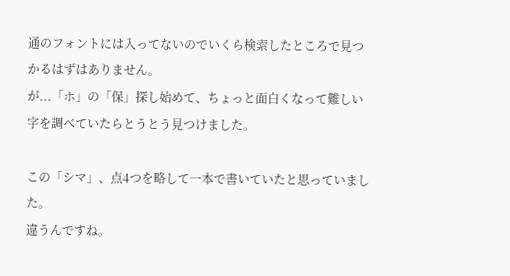通のフォントには入ってないのでいくら検索したところで見つかるはずはありません。
が...「ホ」の「保」探し始めて、ちょっと面白くなって難しい字を調べていたらとうとう見つけました。

この「シマ」、点4つを略して一本で書いていたと思っていました。
違うんですね。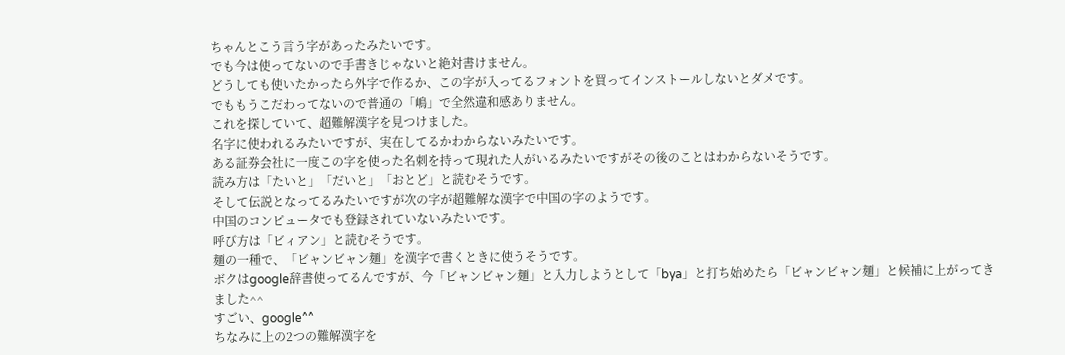ちゃんとこう言う字があったみたいです。
でも今は使ってないので手書きじゃないと絶対書けません。
どうしても使いたかったら外字で作るか、この字が入ってるフォントを買ってインストールしないとダメです。
でももうこだわってないので普通の「嶋」で全然違和感ありません。
これを探していて、超難解漢字を見つけました。
名字に使われるみたいですが、実在してるかわからないみたいです。
ある証券会社に一度この字を使った名刺を持って現れた人がいるみたいですがその後のことはわからないそうです。
読み方は「たいと」「だいと」「おとど」と読むそうです。
そして伝説となってるみたいですが次の字が超難解な漢字で中国の字のようです。
中国のコンピュータでも登録されていないみたいです。
呼び方は「ビィアン」と読むそうです。
麺の一種で、「ビャンビャン麺」を漢字で書くときに使うそうです。
ボクはgoogle辞書使ってるんですが、今「ビャンビャン麺」と入力しようとして「bya」と打ち始めたら「ビャンビャン麺」と候補に上がってきました^^
すごい、google^^
ちなみに上の2つの難解漢字を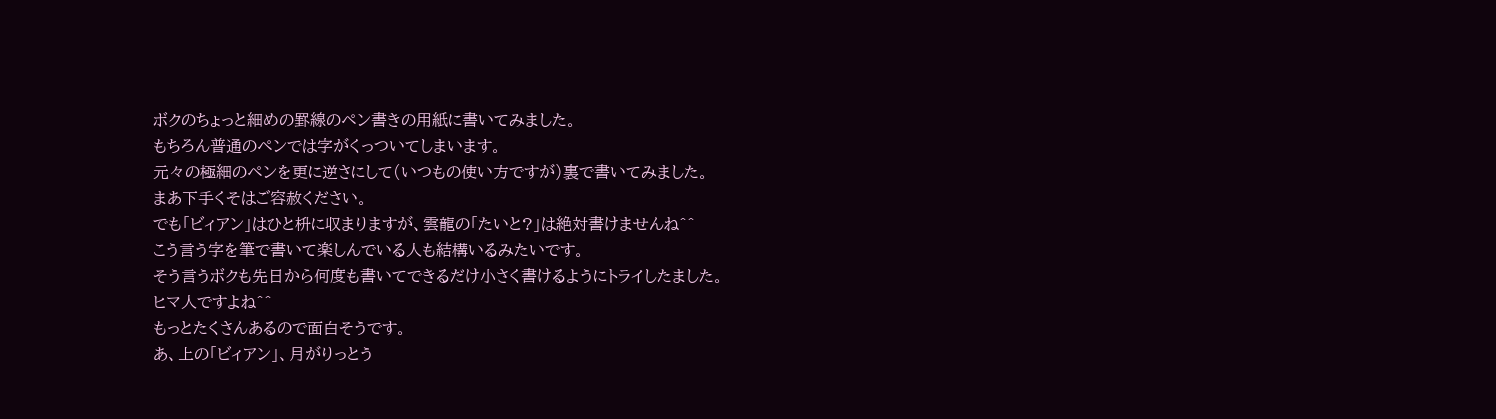ボクのちょっと細めの罫線のペン書きの用紙に書いてみました。
もちろん普通のペンでは字がくっついてしまいます。
元々の極細のペンを更に逆さにして(いつもの使い方ですが)裏で書いてみました。
まあ下手くそはご容赦ください。
でも「ビィアン」はひと枡に収まりますが、雲龍の「たいと?」は絶対書けませんね^^
こう言う字を筆で書いて楽しんでいる人も結構いるみたいです。
そう言うボクも先日から何度も書いてできるだけ小さく書けるようにトライしたました。
ヒマ人ですよね^^
もっとたくさんあるので面白そうです。
あ、上の「ビィアン」、月がりっとう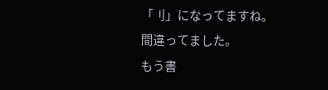「刂」になってますね。
間違ってました。
もう書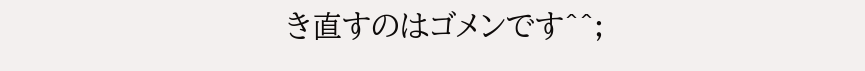き直すのはゴメンです^^;